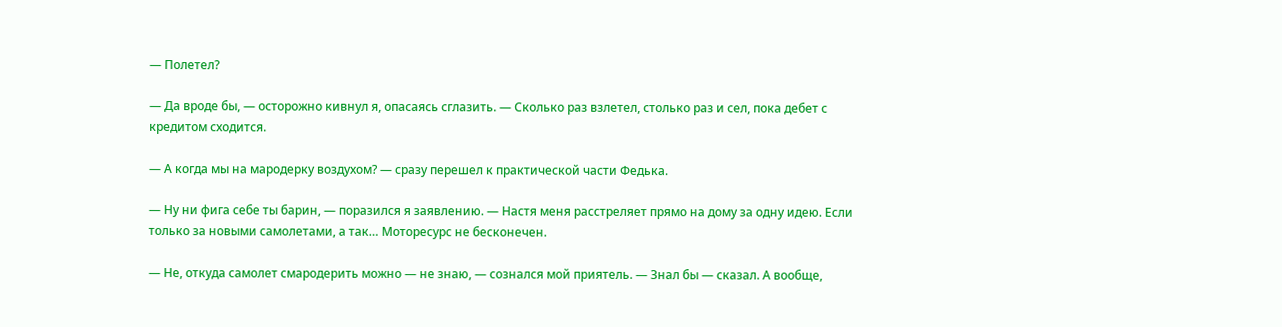— Полетел?

— Да вроде бы, — осторожно кивнул я, опасаясь сглазить. — Сколько раз взлетел, столько раз и сел, пока дебет с кредитом сходится.

— А когда мы на мародерку воздухом? — сразу перешел к практической части Федька.

— Ну ни фига себе ты барин, — поразился я заявлению. — Настя меня расстреляет прямо на дому за одну идею. Если только за новыми самолетами, а так… Моторесурс не бесконечен.

— Не, откуда самолет смародерить можно — не знаю, — сознался мой приятель. — Знал бы — сказал. А вообще,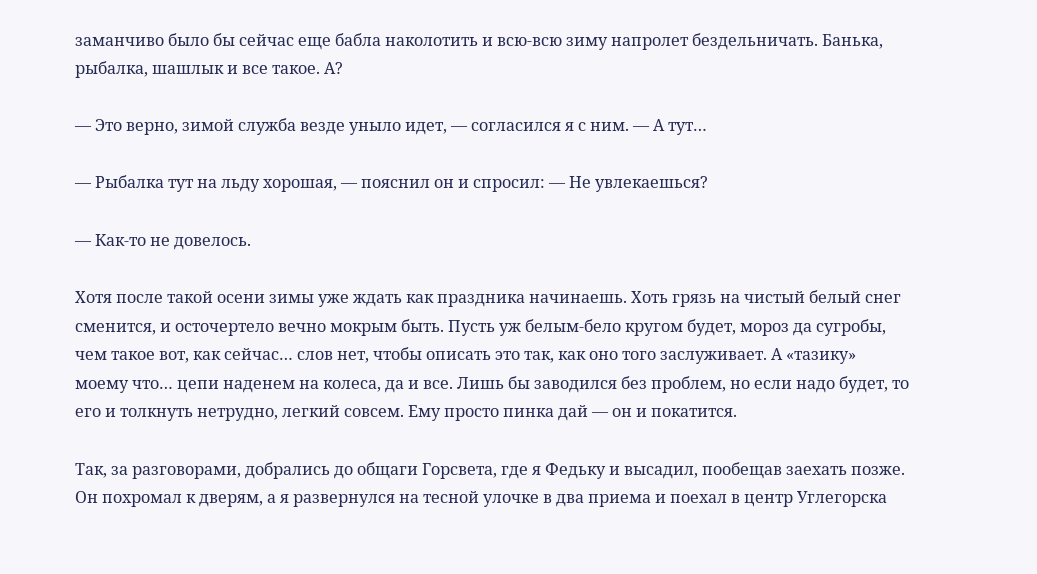заманчиво было бы сейчас еще бабла наколотить и всю-всю зиму напролет бездельничать. Банька, рыбалка, шашлык и все такое. А?

— Это верно, зимой служба везде уныло идет, — согласился я с ним. — А тут…

— Рыбалка тут на льду хорошая, — пояснил он и спросил: — Не увлекаешься?

— Как-то не довелось.

Хотя после такой осени зимы уже ждать как праздника начинаешь. Хоть грязь на чистый белый снег сменится, и осточертело вечно мокрым быть. Пусть уж белым-бело кругом будет, мороз да сугробы, чем такое вот, как сейчас… слов нет, чтобы описать это так, как оно того заслуживает. А «тазику» моему что… цепи наденем на колеса, да и все. Лишь бы заводился без проблем, но если надо будет, то его и толкнуть нетрудно, легкий совсем. Ему просто пинка дай — он и покатится.

Так, за разговорами, добрались до общаги Горсвета, где я Федьку и высадил, пообещав заехать позже. Он похромал к дверям, а я развернулся на тесной улочке в два приема и поехал в центр Углегорска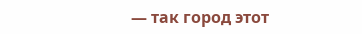— так город этот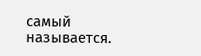самый называется.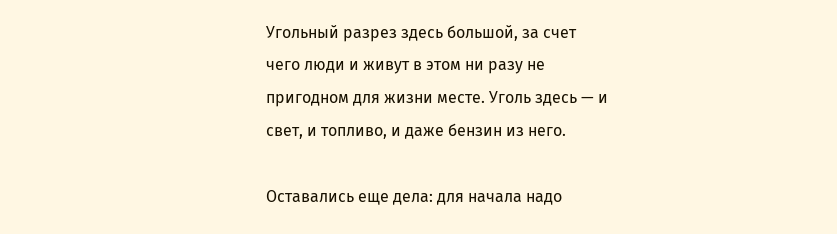Угольный разрез здесь большой, за счет чего люди и живут в этом ни разу не пригодном для жизни месте. Уголь здесь — и свет, и топливо, и даже бензин из него.

Оставались еще дела: для начала надо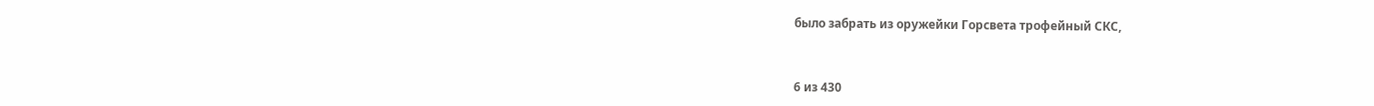было забрать из оружейки Горсвета трофейный СКС,



6 из 430